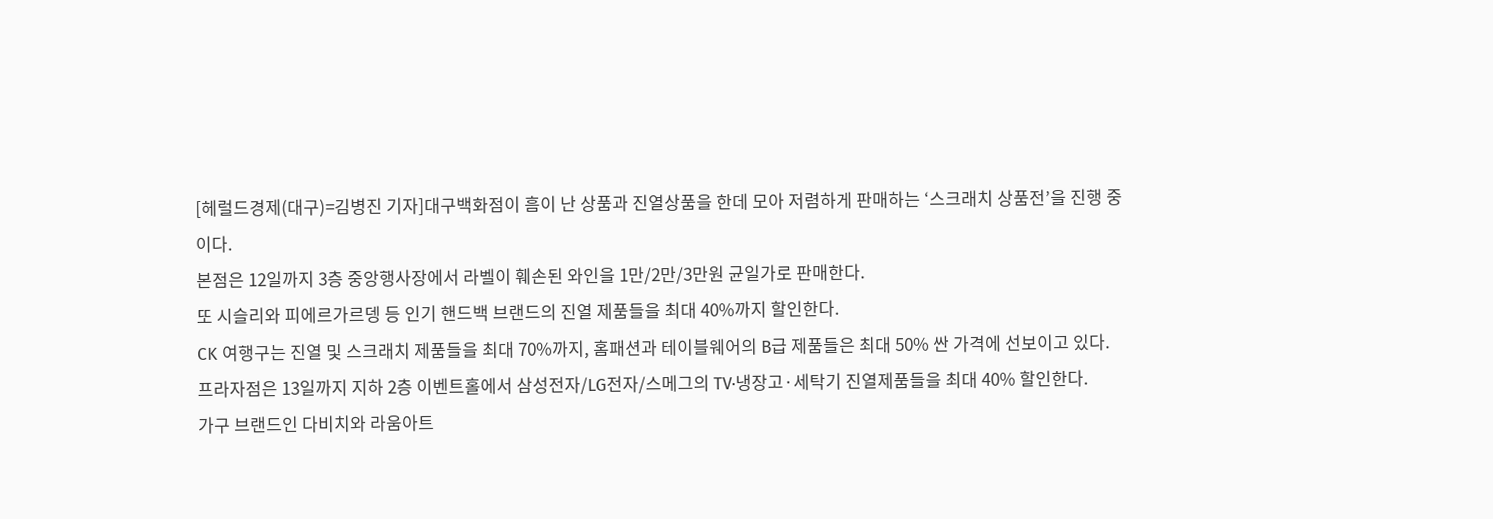[헤럴드경제(대구)=김병진 기자]대구백화점이 흠이 난 상품과 진열상품을 한데 모아 저렴하게 판매하는 ‘스크래치 상품전’을 진행 중이다.
본점은 12일까지 3층 중앙행사장에서 라벨이 훼손된 와인을 1만/2만/3만원 균일가로 판매한다.
또 시슬리와 피에르가르뎅 등 인기 핸드백 브랜드의 진열 제품들을 최대 40%까지 할인한다.
CK 여행구는 진열 및 스크래치 제품들을 최대 70%까지, 홈패션과 테이블웨어의 B급 제품들은 최대 50% 싼 가격에 선보이고 있다.
프라자점은 13일까지 지하 2층 이벤트홀에서 삼성전자/LG전자/스메그의 TV·냉장고·세탁기 진열제품들을 최대 40% 할인한다.
가구 브랜드인 다비치와 라움아트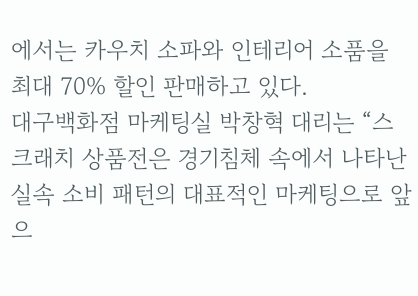에서는 카우치 소파와 인테리어 소품을 최대 70% 할인 판매하고 있다.
대구백화점 마케팅실 박창혁 대리는 “스크래치 상품전은 경기침체 속에서 나타난 실속 소비 패턴의 대표적인 마케팅으로 앞으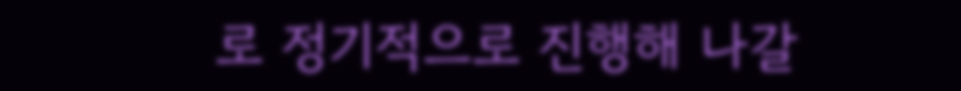로 정기적으로 진행해 나갈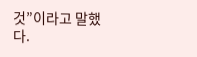것”이라고 말했다.